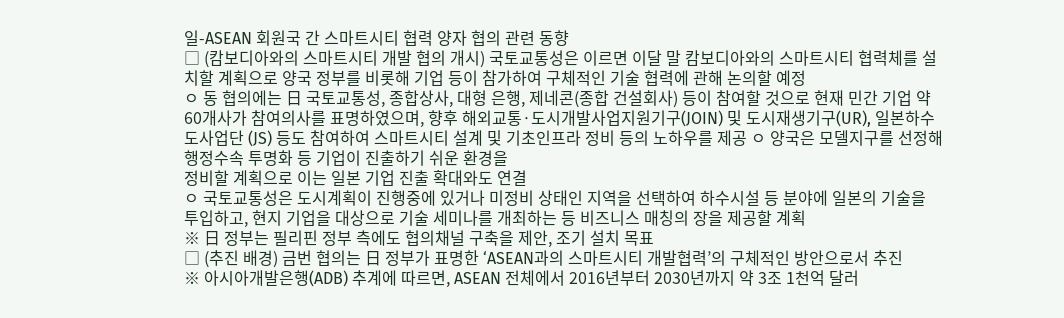일-ASEAN 회원국 간 스마트시티 협력 양자 협의 관련 동향
□ (캄보디아와의 스마트시티 개발 협의 개시) 국토교통성은 이르면 이달 말 캄보디아와의 스마트시티 협력체를 설치할 계획으로 양국 정부를 비롯해 기업 등이 참가하여 구체적인 기술 협력에 관해 논의할 예정
ㅇ 동 협의에는 日 국토교통성, 종합상사, 대형 은행, 제네콘(종합 건설회사) 등이 참여할 것으로 현재 민간 기업 약 60개사가 참여의사를 표명하였으며, 향후 해외교통·도시개발사업지원기구(JOIN) 및 도시재생기구(UR), 일본하수도사업단 (JS) 등도 참여하여 스마트시티 설계 및 기초인프라 정비 등의 노하우를 제공 ㅇ 양국은 모델지구를 선정해 행정수속 투명화 등 기업이 진출하기 쉬운 환경을
정비할 계획으로 이는 일본 기업 진출 확대와도 연결
ㅇ 국토교통성은 도시계획이 진행중에 있거나 미정비 상태인 지역을 선택하여 하수시설 등 분야에 일본의 기술을 투입하고, 현지 기업을 대상으로 기술 세미나를 개최하는 등 비즈니스 매칭의 장을 제공할 계획
※ 日 정부는 필리핀 정부 측에도 협의채널 구축을 제안, 조기 설치 목표
□ (추진 배경) 금번 협의는 日 정부가 표명한 ‘ASEAN과의 스마트시티 개발협력’의 구체적인 방안으로서 추진
※ 아시아개발은행(ADB) 추계에 따르면, ASEAN 전체에서 2016년부터 2030년까지 약 3조 1천억 달러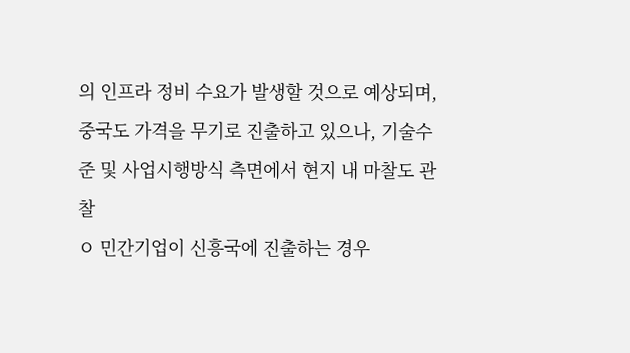의 인프라 정비 수요가 발생할 것으로 예상되며, 중국도 가격을 무기로 진출하고 있으나, 기술수준 및 사업시행방식 측면에서 현지 내 마찰도 관찰
ㅇ 민간기업이 신흥국에 진출하는 경우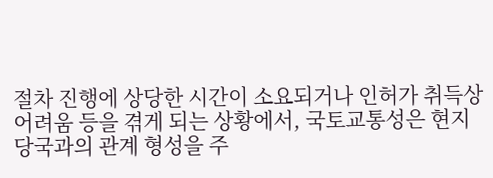절차 진행에 상당한 시간이 소요되거나 인허가 취득상 어려움 등을 겪게 되는 상황에서, 국토교통성은 현지 당국과의 관계 형성을 주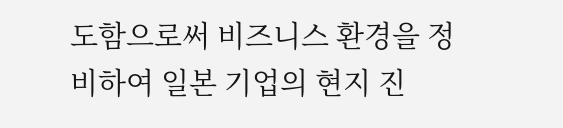도함으로써 비즈니스 환경을 정비하여 일본 기업의 현지 진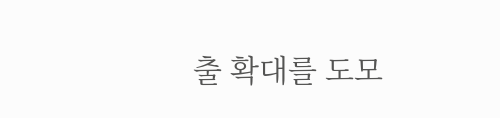출 확대를 도모